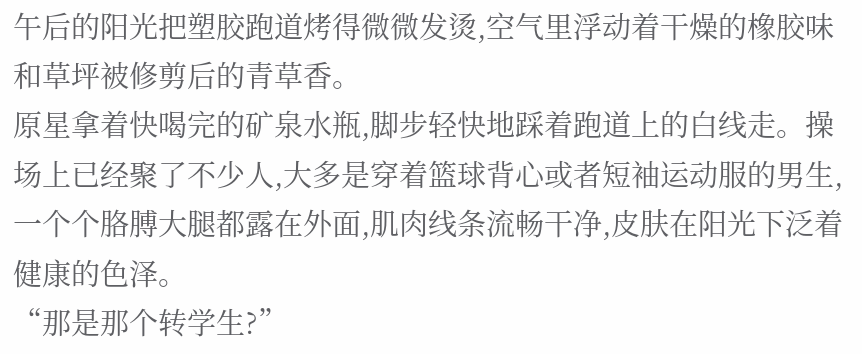午后的阳光把塑胶跑道烤得微微发烫,空气里浮动着干燥的橡胶味和草坪被修剪后的青草香。
原星拿着快喝完的矿泉水瓶,脚步轻快地踩着跑道上的白线走。操场上已经聚了不少人,大多是穿着篮球背心或者短袖运动服的男生,一个个胳膊大腿都露在外面,肌肉线条流畅干净,皮肤在阳光下泛着健康的色泽。
“那是那个转学生?”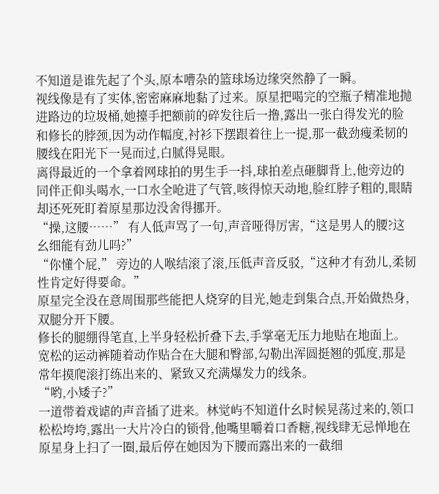不知道是谁先起了个头,原本嘈杂的篮球场边缘突然静了一瞬。
视线像是有了实体,密密麻麻地黏了过来。原星把喝完的空瓶子精准地抛进路边的垃圾桶,她擡手把额前的碎发往后一撸,露出一张白得发光的脸和修长的脖颈,因为动作幅度,衬衫下摆跟着往上一提,那一截劲瘦柔韧的腰线在阳光下一晃而过,白腻得晃眼。
离得最近的一个拿着网球拍的男生手一抖,球拍差点砸脚背上,他旁边的同伴正仰头喝水,一口水全呛进了气管,咳得惊天动地,脸红脖子粗的,眼睛却还死死盯着原星那边没舍得挪开。
“操,这腰……” 有人低声骂了一句,声音哑得厉害,“这是男人的腰?这幺细能有劲儿吗?”
“你懂个屁,” 旁边的人喉结滚了滚,压低声音反驳,“这种才有劲儿,柔韧性肯定好得要命。”
原星完全没在意周围那些能把人烧穿的目光,她走到集合点,开始做热身,双腿分开下腰。
修长的腿绷得笔直,上半身轻松折叠下去,手掌毫无压力地贴在地面上。宽松的运动裤随着动作贴合在大腿和臀部,勾勒出浑圆挺翘的弧度,那是常年摸爬滚打练出来的、紧致又充满爆发力的线条。
“哟,小矮子?”
一道带着戏谑的声音插了进来。林觉屿不知道什幺时候晃荡过来的,领口松松垮垮,露出一大片冷白的锁骨,他嘴里嚼着口香糖,视线肆无忌惮地在原星身上扫了一圈,最后停在她因为下腰而露出来的一截细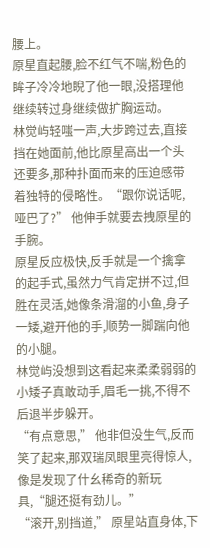腰上。
原星直起腰,脸不红气不喘,粉色的眸子冷冷地睨了他一眼,没搭理他继续转过身继续做扩胸运动。
林觉屿轻嗤一声,大步跨过去,直接挡在她面前,他比原星高出一个头还要多,那种扑面而来的压迫感带着独特的侵略性。“跟你说话呢,哑巴了?” 他伸手就要去拽原星的手腕。
原星反应极快,反手就是一个擒拿的起手式,虽然力气肯定拼不过,但胜在灵活,她像条滑溜的小鱼,身子一矮,避开他的手,顺势一脚踹向他的小腿。
林觉屿没想到这看起来柔柔弱弱的小矮子真敢动手,眉毛一挑,不得不后退半步躲开。
“有点意思,” 他非但没生气,反而笑了起来,那双瑞凤眼里亮得惊人,像是发现了什幺稀奇的新玩具,“腿还挺有劲儿。”
“滚开,别挡道,” 原星站直身体,下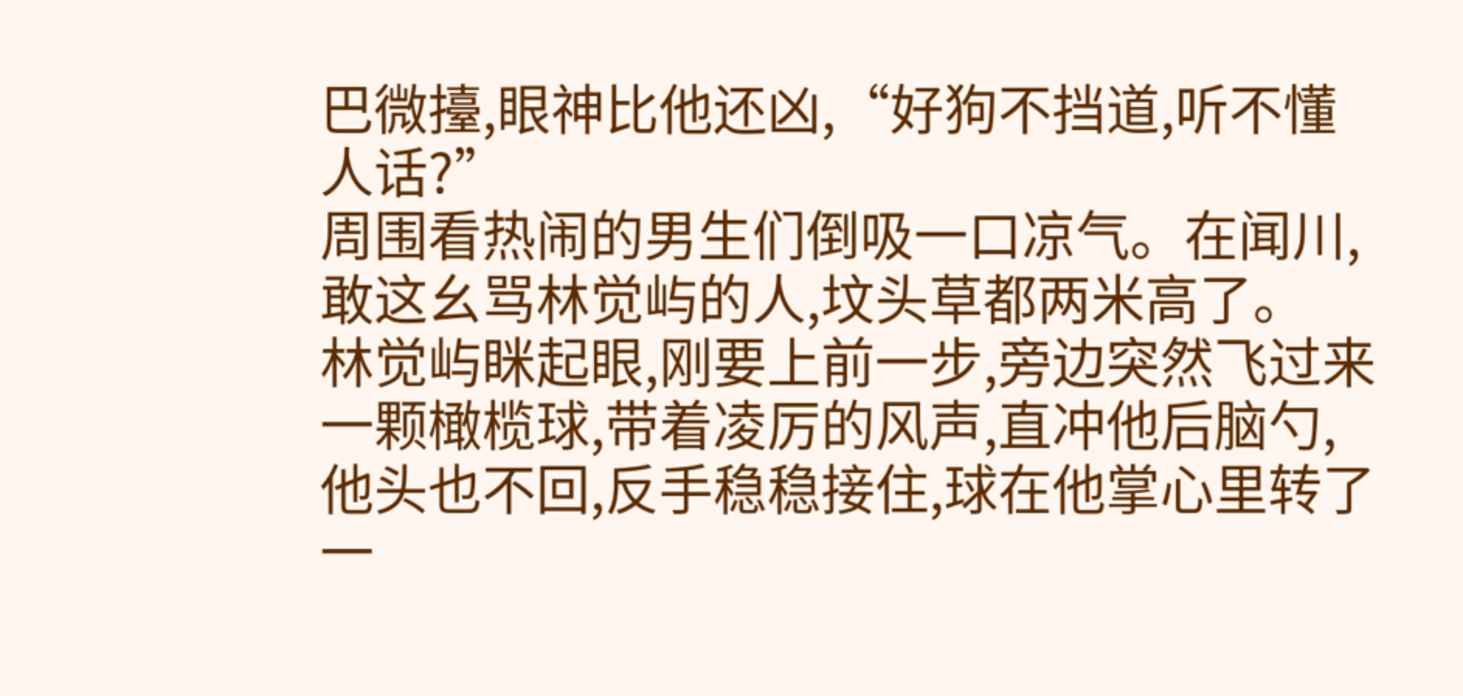巴微擡,眼神比他还凶,“好狗不挡道,听不懂人话?”
周围看热闹的男生们倒吸一口凉气。在闻川,敢这幺骂林觉屿的人,坟头草都两米高了。
林觉屿眯起眼,刚要上前一步,旁边突然飞过来一颗橄榄球,带着凌厉的风声,直冲他后脑勺,他头也不回,反手稳稳接住,球在他掌心里转了一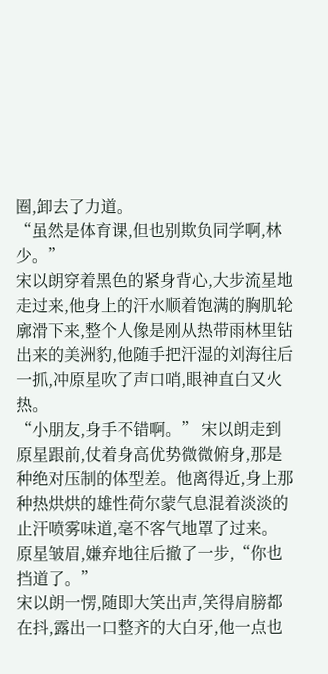圈,卸去了力道。
“虽然是体育课,但也别欺负同学啊,林少。”
宋以朗穿着黑色的紧身背心,大步流星地走过来,他身上的汗水顺着饱满的胸肌轮廓滑下来,整个人像是刚从热带雨林里钻出来的美洲豹,他随手把汗湿的刘海往后一抓,冲原星吹了声口哨,眼神直白又火热。
“小朋友,身手不错啊。” 宋以朗走到原星跟前,仗着身高优势微微俯身,那是种绝对压制的体型差。他离得近,身上那种热烘烘的雄性荷尔蒙气息混着淡淡的止汗喷雾味道,毫不客气地罩了过来。
原星皱眉,嫌弃地往后撤了一步,“你也挡道了。”
宋以朗一愣,随即大笑出声,笑得肩膀都在抖,露出一口整齐的大白牙,他一点也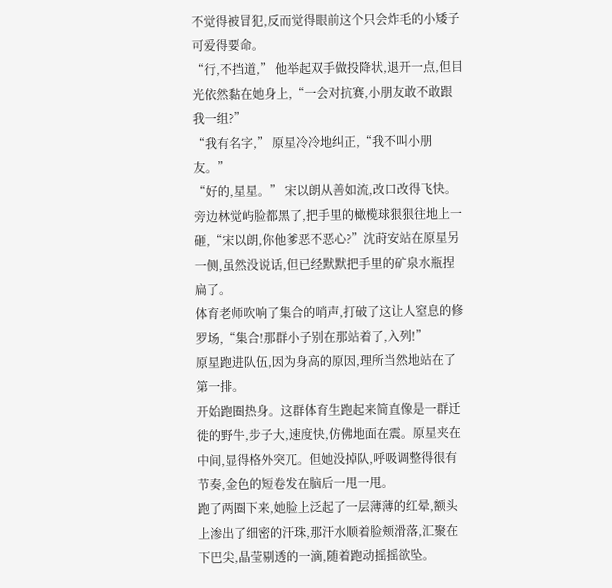不觉得被冒犯,反而觉得眼前这个只会炸毛的小矮子可爱得要命。
“行,不挡道,” 他举起双手做投降状,退开一点,但目光依然黏在她身上,“一会对抗赛,小朋友敢不敢跟我一组?”
“我有名字,” 原星冷冷地纠正,“我不叫小朋友。”
“好的,星星。” 宋以朗从善如流,改口改得飞快。
旁边林觉屿脸都黑了,把手里的橄榄球狠狠往地上一砸,“宋以朗,你他爹恶不恶心?”沈莳安站在原星另一侧,虽然没说话,但已经默默把手里的矿泉水瓶捏扁了。
体育老师吹响了集合的哨声,打破了这让人窒息的修罗场,“集合!那群小子别在那站着了,入列!”
原星跑进队伍,因为身高的原因,理所当然地站在了第一排。
开始跑圈热身。这群体育生跑起来简直像是一群迁徙的野牛,步子大,速度快,仿佛地面在震。原星夹在中间,显得格外突兀。但她没掉队,呼吸调整得很有节奏,金色的短卷发在脑后一甩一甩。
跑了两圈下来,她脸上泛起了一层薄薄的红晕,额头上渗出了细密的汗珠,那汗水顺着脸颊滑落,汇聚在下巴尖,晶莹剔透的一滴,随着跑动摇摇欲坠。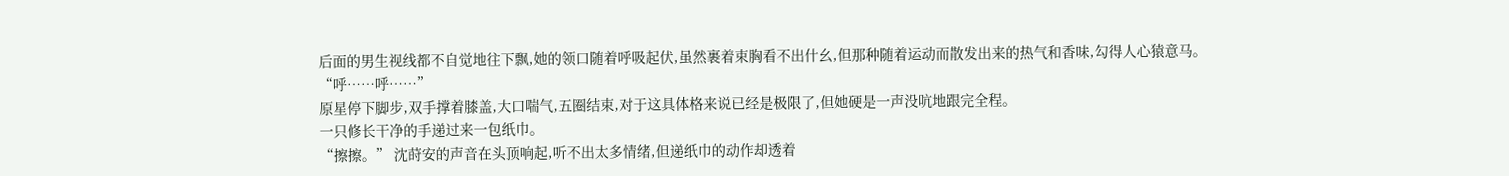后面的男生视线都不自觉地往下飘,她的领口随着呼吸起伏,虽然裹着束胸看不出什幺,但那种随着运动而散发出来的热气和香味,勾得人心猿意马。
“呼……呼……”
原星停下脚步,双手撑着膝盖,大口喘气,五圈结束,对于这具体格来说已经是极限了,但她硬是一声没吭地跟完全程。
一只修长干净的手递过来一包纸巾。
“擦擦。” 沈莳安的声音在头顶响起,听不出太多情绪,但递纸巾的动作却透着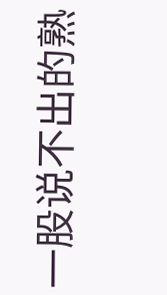一股说不出的熟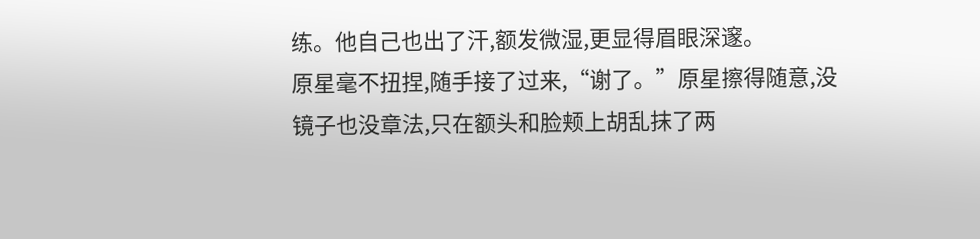练。他自己也出了汗,额发微湿,更显得眉眼深邃。
原星毫不扭捏,随手接了过来,“谢了。”原星擦得随意,没镜子也没章法,只在额头和脸颊上胡乱抹了两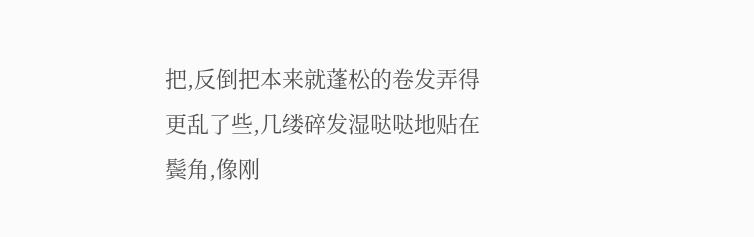把,反倒把本来就蓬松的卷发弄得更乱了些,几缕碎发湿哒哒地贴在鬓角,像刚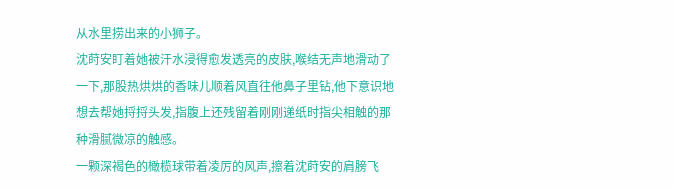从水里捞出来的小狮子。
沈莳安盯着她被汗水浸得愈发透亮的皮肤,喉结无声地滑动了一下,那股热烘烘的香味儿顺着风直往他鼻子里钻,他下意识地想去帮她捋捋头发,指腹上还残留着刚刚递纸时指尖相触的那种滑腻微凉的触感。
一颗深褐色的橄榄球带着凌厉的风声,擦着沈莳安的肩膀飞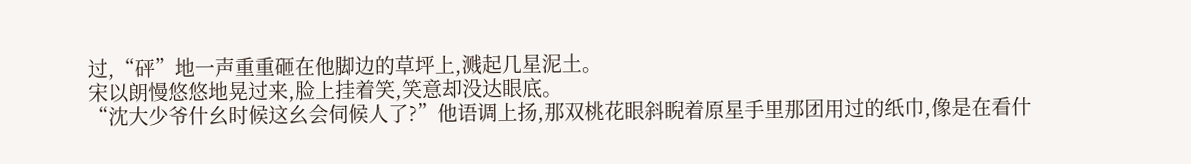过,“砰”地一声重重砸在他脚边的草坪上,溅起几星泥土。
宋以朗慢悠悠地晃过来,脸上挂着笑,笑意却没达眼底。
“沈大少爷什幺时候这幺会伺候人了?”他语调上扬,那双桃花眼斜睨着原星手里那团用过的纸巾,像是在看什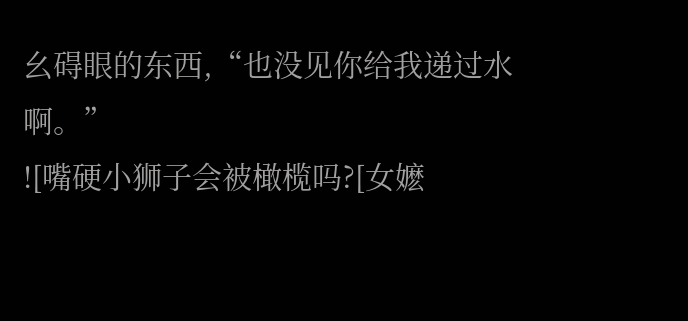幺碍眼的东西,“也没见你给我递过水啊。”
![嘴硬小狮子会被橄榄吗?[女嬷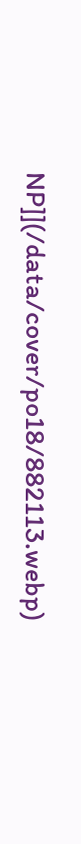NP]](/data/cover/po18/882113.webp)